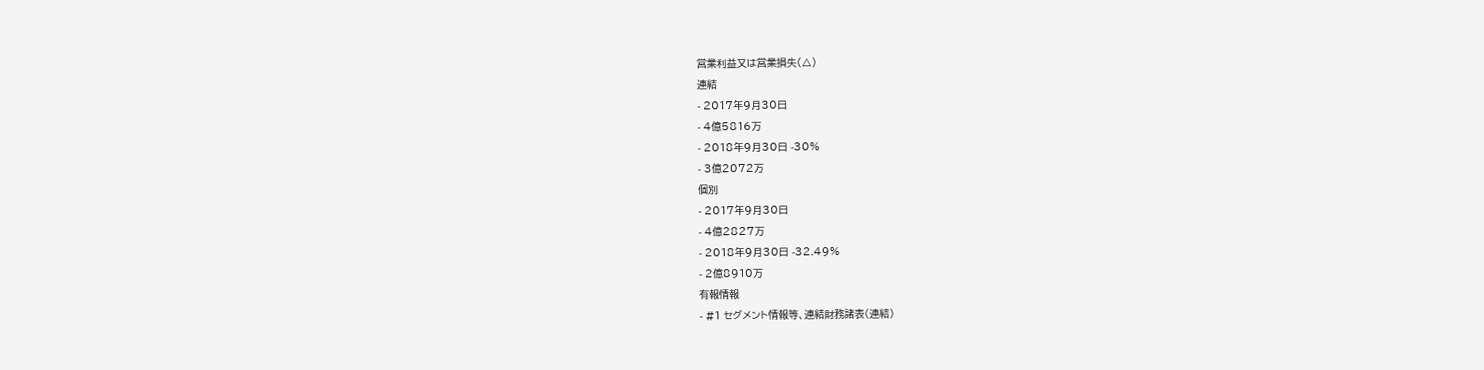営業利益又は営業損失(△)
連結
- 2017年9月30日
- 4億5816万
- 2018年9月30日 -30%
- 3億2072万
個別
- 2017年9月30日
- 4億2827万
- 2018年9月30日 -32.49%
- 2億8910万
有報情報
- #1 セグメント情報等、連結財務諸表(連結)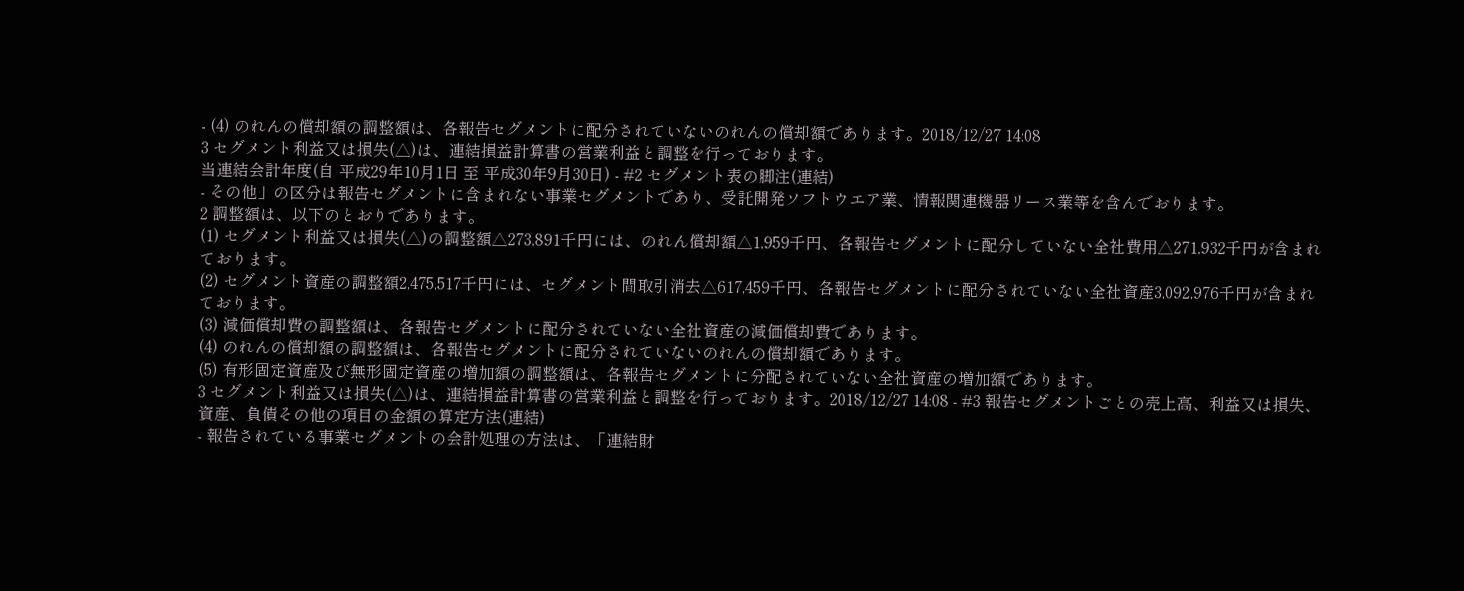- (4) のれんの償却額の調整額は、各報告セグメントに配分されていないのれんの償却額であります。2018/12/27 14:08
3 セグメント利益又は損失(△)は、連結損益計算書の営業利益と調整を行っております。
当連結会計年度(自 平成29年10月1日 至 平成30年9月30日) - #2 セグメント表の脚注(連結)
- その他」の区分は報告セグメントに含まれない事業セグメントであり、受託開発ソフトウエア業、情報関連機器リース業等を含んでおります。
2 調整額は、以下のとおりであります。
(1) セグメント利益又は損失(△)の調整額△273,891千円には、のれん償却額△1,959千円、各報告セグメントに配分していない全社費用△271,932千円が含まれております。
(2) セグメント資産の調整額2,475,517千円には、セグメント間取引消去△617,459千円、各報告セグメントに配分されていない全社資産3,092,976千円が含まれております。
(3) 減価償却費の調整額は、各報告セグメントに配分されていない全社資産の減価償却費であります。
(4) のれんの償却額の調整額は、各報告セグメントに配分されていないのれんの償却額であります。
(5) 有形固定資産及び無形固定資産の増加額の調整額は、各報告セグメントに分配されていない全社資産の増加額であります。
3 セグメント利益又は損失(△)は、連結損益計算書の営業利益と調整を行っております。2018/12/27 14:08 - #3 報告セグメントごとの売上高、利益又は損失、資産、負債その他の項目の金額の算定方法(連結)
- 報告されている事業セグメントの会計処理の方法は、「連結財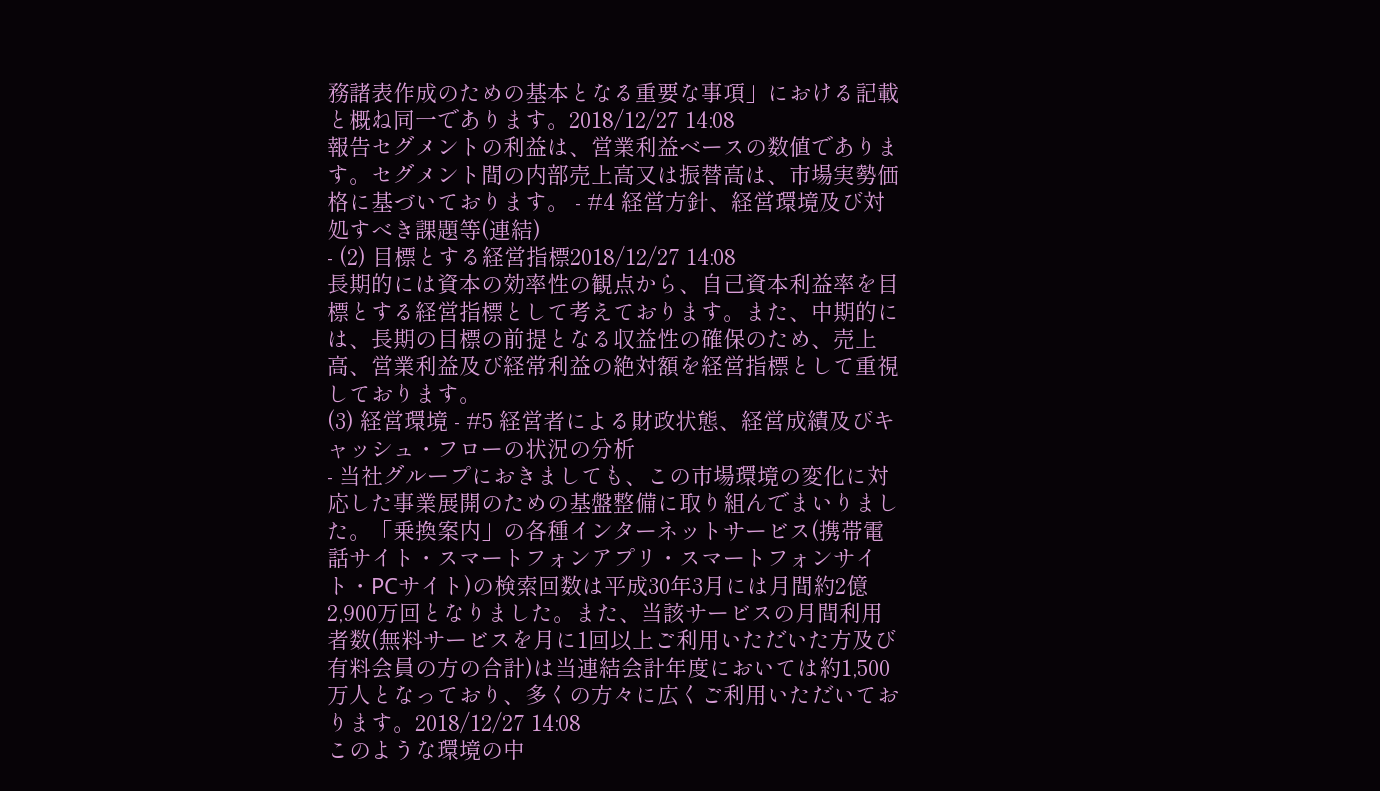務諸表作成のための基本となる重要な事項」における記載と概ね同一であります。2018/12/27 14:08
報告セグメントの利益は、営業利益ベースの数値であります。セグメント間の内部売上高又は振替高は、市場実勢価格に基づいております。 - #4 経営方針、経営環境及び対処すべき課題等(連結)
- (2) 目標とする経営指標2018/12/27 14:08
長期的には資本の効率性の観点から、自己資本利益率を目標とする経営指標として考えております。また、中期的には、長期の目標の前提となる収益性の確保のため、売上高、営業利益及び経常利益の絶対額を経営指標として重視しております。
(3) 経営環境 - #5 経営者による財政状態、経営成績及びキャッシュ・フローの状況の分析
- 当社グループにおきましても、この市場環境の変化に対応した事業展開のための基盤整備に取り組んでまいりました。「乗換案内」の各種インターネットサービス(携帯電話サイト・スマートフォンアプリ・スマートフォンサイト・PCサイト)の検索回数は平成30年3月には月間約2億2,900万回となりました。また、当該サービスの月間利用者数(無料サービスを月に1回以上ご利用いただいた方及び有料会員の方の合計)は当連結会計年度においては約1,500万人となっており、多くの方々に広くご利用いただいております。2018/12/27 14:08
このような環境の中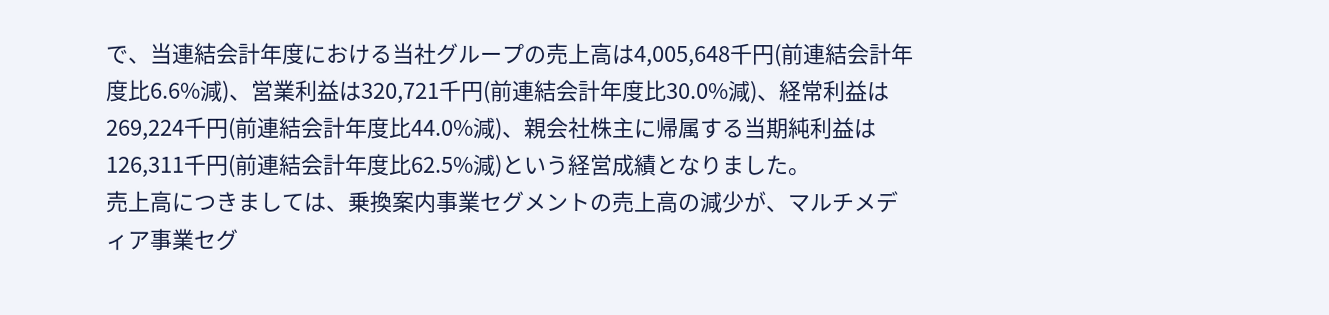で、当連結会計年度における当社グループの売上高は4,005,648千円(前連結会計年度比6.6%減)、営業利益は320,721千円(前連結会計年度比30.0%減)、経常利益は269,224千円(前連結会計年度比44.0%減)、親会社株主に帰属する当期純利益は126,311千円(前連結会計年度比62.5%減)という経営成績となりました。
売上高につきましては、乗換案内事業セグメントの売上高の減少が、マルチメディア事業セグ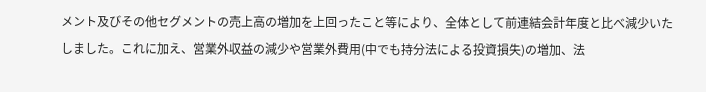メント及びその他セグメントの売上高の増加を上回ったこと等により、全体として前連結会計年度と比べ減少いたしました。これに加え、営業外収益の減少や営業外費用(中でも持分法による投資損失)の増加、法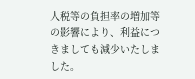人税等の負担率の増加等の影響により、利益につきましても減少いたしました。